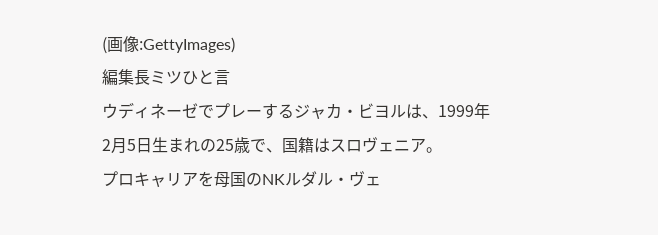(画像:GettyImages)
編集長ミツひと言
ウディネーゼでプレーするジャカ・ビヨルは、1999年2月5日生まれの25歳で、国籍はスロヴェニア。
プロキャリアを母国のNKルダル・ヴェ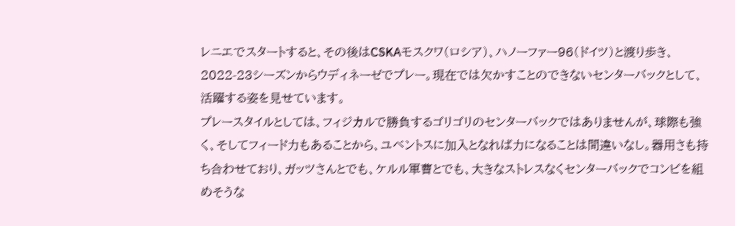レニエでスタートすると、その後はCSKAモスクワ(ロシア)、ハノーファー96(ドイツ)と渡り歩き、2022-23シーズンからウディネーゼでプレー。現在では欠かすことのできないセンターバックとして、活躍する姿を見せています。
プレースタイルとしては、フィジカルで勝負するゴリゴリのセンターバックではありませんが、球際も強く、そしてフィード力もあることから、ユベントスに加入となれば力になることは間違いなし。器用さも持ち合わせており、ガッツさんとでも、ケルル軍曹とでも、大きなストレスなくセンターバックでコンビを組めそうな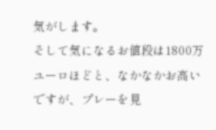気がします。
そして気になるお値段は1800万ユーロほどと、なかなかお高いですが、プレーを見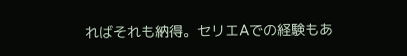ればそれも納得。セリエAでの経験もあ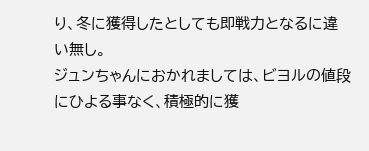り、冬に獲得したとしても即戦力となるに違い無し。
ジュンちゃんにおかれましては、ビヨルの値段にひよる事なく、積極的に獲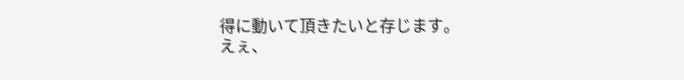得に動いて頂きたいと存じます。
えぇ、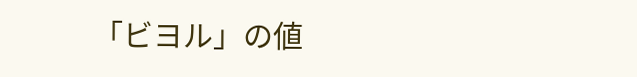「ビヨル」の値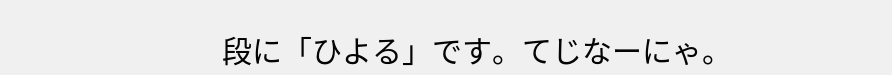段に「ひよる」です。てじなーにゃ。